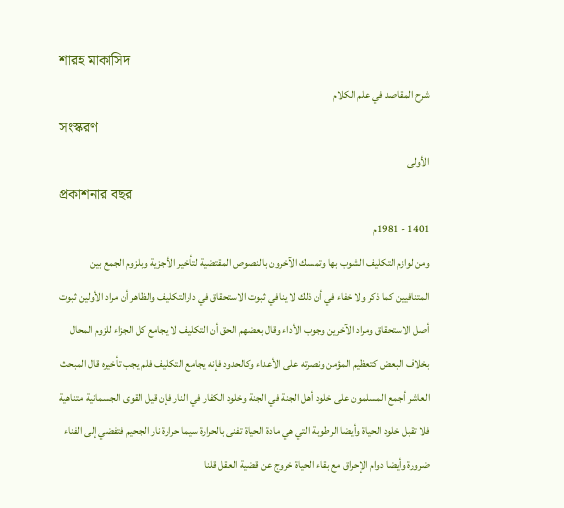শারহ মাকাসিদ
شرح المقاصد في علم الكلام
সংস্করণ
الأولى
প্রকাশনার বছর
1401 - 1981م
ومن لوازم التكليف الشوب بها وتمسك الآخرون بالنصوص المقتضية لتأخير الأجزية وبلزوم الجمع بين المتنافيين كما ذكر ولا خفاء في أن ذلك لا ينافي ثبوت الاستحقاق في دارالتكليف والظاهر أن مراد الأولين ثبوت أصل الاستحقاق ومراد الآخرين وجوب الأداء وقال بعضهم الحق أن التكليف لا يجامع كل الجزاء للزوم المحال بخلاف البعض كتعظيم المؤمن ونصرته على الأعداء وكالحدود فإنه يجامع التكليف فلم يجب تأخيره قال المبحث العاشر أجمع المسلمون على خلود أهل الجنة في الجنة وخلود الكفار في النار فإن قيل القوى الجسمانية متناهية فلا تقبل خلود الحياة وأيضا الرطوبة التي هي مادة الحياة تفنى بالحرارة سيما حرارة نار الجحيم فتفضي إلى الفناء ضرورة وأيضا دوام الإحراق مع بقاء الحياة خروج عن قضية العقل قلنا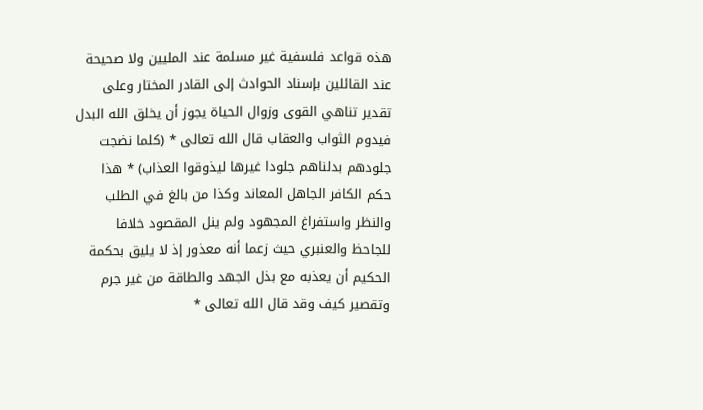هذه قواعد فلسفية غير مسلمة عند المليين ولا صحيحة عند القائلين بإسناد الحوادث إلى القادر المختار وعلى تقدير تناهي القوى وزوال الحياة يجوز أن يخلق الله البدل فيدوم الثواب والعقاب قال الله تعالى * (كلما نضجت جلودهم بدلناهم جلودا غيرها ليذوقوا العذاب) * هذا حكم الكافر الجاهل المعاند وكذا من بالغ في الطلب والنظر واستفراغ المجهود ولم ينل المقصود خلافا للجاحظ والعنبري حيث زعما أنه معذور إذ لا يليق بحكمة الحكيم أن يعذبه مع بذل الجهد والطاقة من غير جرم وتقصير كيف وقد قال الله تعالى *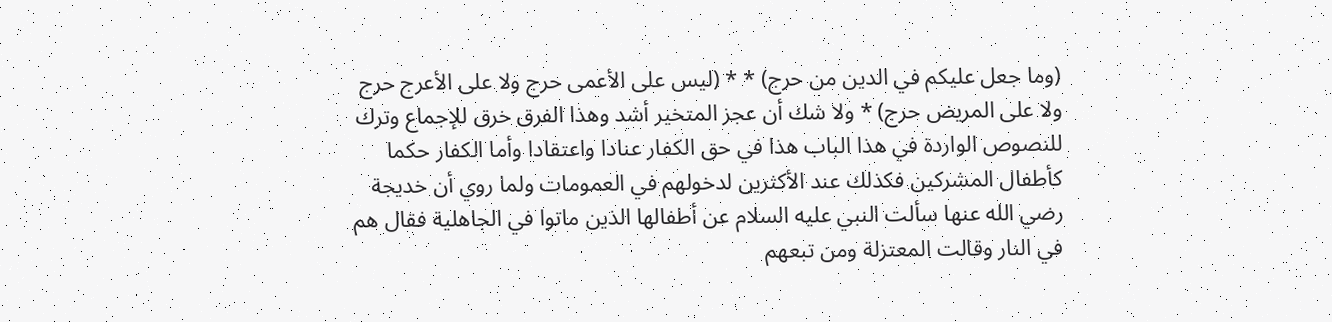(وما جعل عليكم في الدين من حرج) * * (ليس على الأعمى حرج ولا على الأعرج حرج ولا على المريض حرج) * ولا شك أن عجز المتخير أشد وهذا الفرق خرق للإجماع وترك للنصوص الواردة في هذا الباب هذا في حق الكفار عنادا واعتقادا وأما الكفار حكما كأطفال المشركين فكذلك عند الأكثرين لدخولهم في العمومات ولما روي أن خديجة رضي الله عنها سألت النبي عليه السلام عن أطفالها الذين ماتوا في الجاهلية فقال هم في النار وقالت المعتزلة ومن تبعهم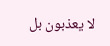لا يعذبون بل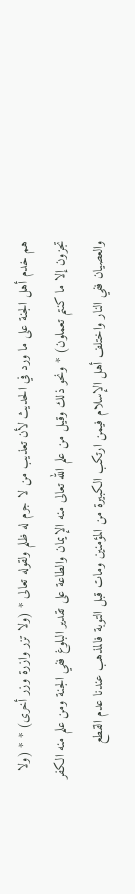هم خدم أهل الجنة على ما ورد في الحديث لأن تعذيب من لا جرم له ظلم ولقوله تعالى * (ولا تزر وازرة وزر أخرى) * * (ولا تجزون إلا ما كنتم تعملون) * ونحو ذلك وقيل من علم الله تعالى منه الإيمان والطاعة على تقدير البلوغ ففي الجنة ومن علم منه الكفر والعصيان ففي النار واختلف أهل الإسلام فيمن ارتكب الكبيرة من المؤمنين ومات قبل التوبة فالمذهب عندنا عدم القطع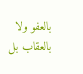بالعفو ولا بالعقاب بل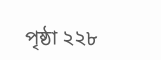পৃষ্ঠা ২২৮